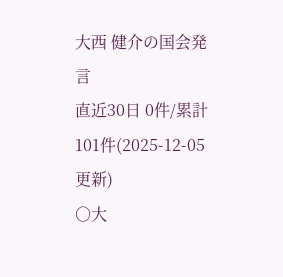大西 健介の国会発言
直近30日 0件/累計 101件(2025-12-05 更新)
○大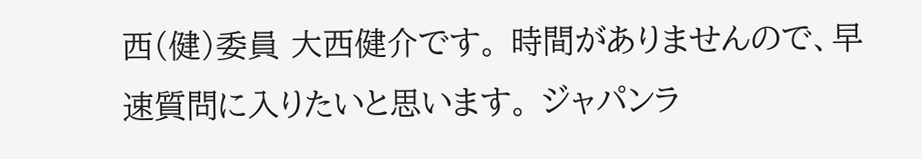西(健)委員 大西健介です。 時間がありませんので、早速質問に入りたいと思います。 ジャパンラ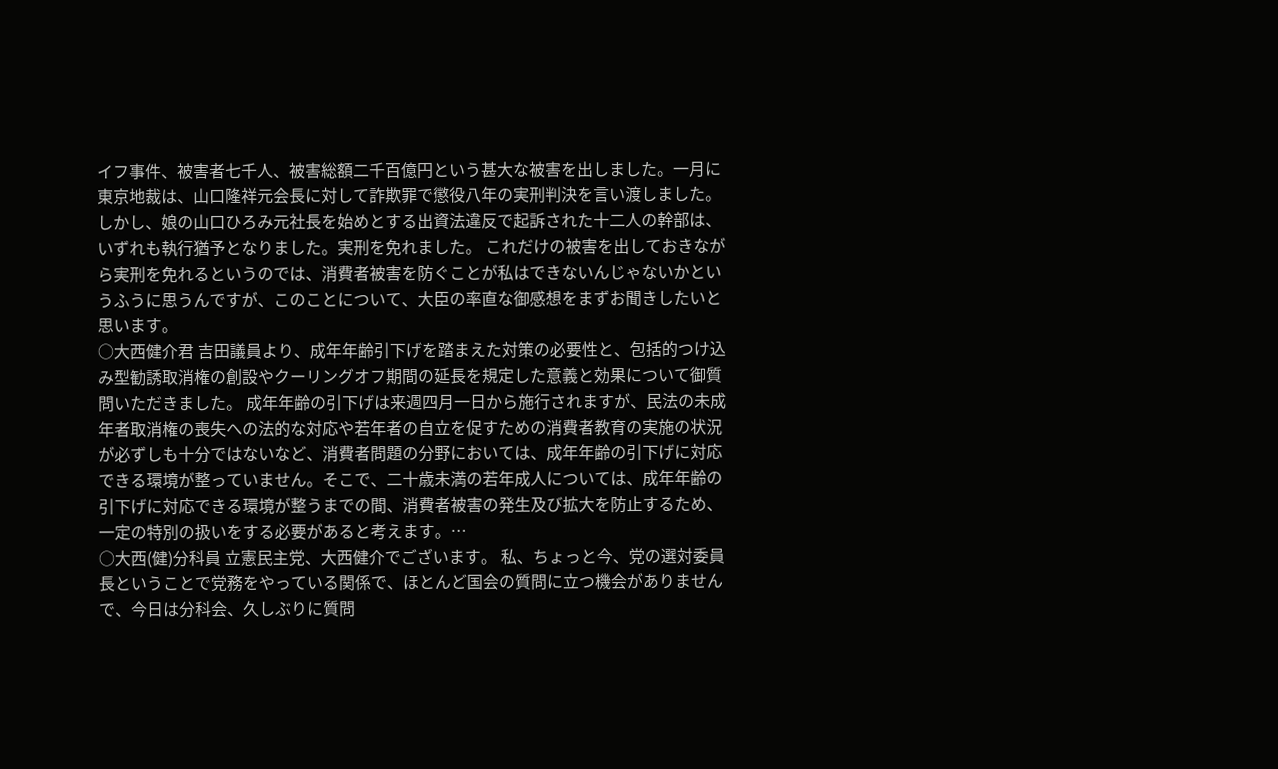イフ事件、被害者七千人、被害総額二千百億円という甚大な被害を出しました。一月に東京地裁は、山口隆祥元会長に対して詐欺罪で懲役八年の実刑判決を言い渡しました。しかし、娘の山口ひろみ元社長を始めとする出資法違反で起訴された十二人の幹部は、いずれも執行猶予となりました。実刑を免れました。 これだけの被害を出しておきながら実刑を免れるというのでは、消費者被害を防ぐことが私はできないんじゃないかというふうに思うんですが、このことについて、大臣の率直な御感想をまずお聞きしたいと思います。
○大西健介君 吉田議員より、成年年齢引下げを踏まえた対策の必要性と、包括的つけ込み型勧誘取消権の創設やクーリングオフ期間の延長を規定した意義と効果について御質問いただきました。 成年年齢の引下げは来週四月一日から施行されますが、民法の未成年者取消権の喪失への法的な対応や若年者の自立を促すための消費者教育の実施の状況が必ずしも十分ではないなど、消費者問題の分野においては、成年年齢の引下げに対応できる環境が整っていません。そこで、二十歳未満の若年成人については、成年年齢の引下げに対応できる環境が整うまでの間、消費者被害の発生及び拡大を防止するため、一定の特別の扱いをする必要があると考えます。…
○大西(健)分科員 立憲民主党、大西健介でございます。 私、ちょっと今、党の選対委員長ということで党務をやっている関係で、ほとんど国会の質問に立つ機会がありませんで、今日は分科会、久しぶりに質問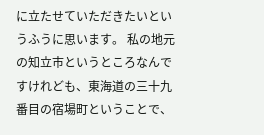に立たせていただきたいというふうに思います。 私の地元の知立市というところなんですけれども、東海道の三十九番目の宿場町ということで、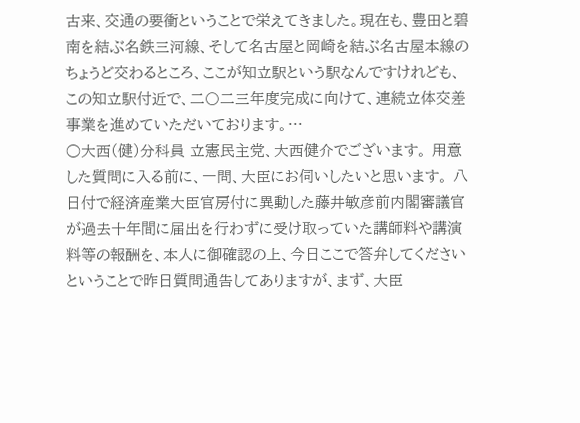古来、交通の要衝ということで栄えてきました。現在も、豊田と碧南を結ぶ名鉄三河線、そして名古屋と岡崎を結ぶ名古屋本線のちょうど交わるところ、ここが知立駅という駅なんですけれども、この知立駅付近で、二〇二三年度完成に向けて、連続立体交差事業を進めていただいております。…
○大西(健)分科員 立憲民主党、大西健介でございます。 用意した質問に入る前に、一問、大臣にお伺いしたいと思います。 八日付で経済産業大臣官房付に異動した藤井敏彦前内閣審議官が過去十年間に届出を行わずに受け取っていた講師料や講演料等の報酬を、本人に御確認の上、今日ここで答弁してくださいということで昨日質問通告してありますが、まず、大臣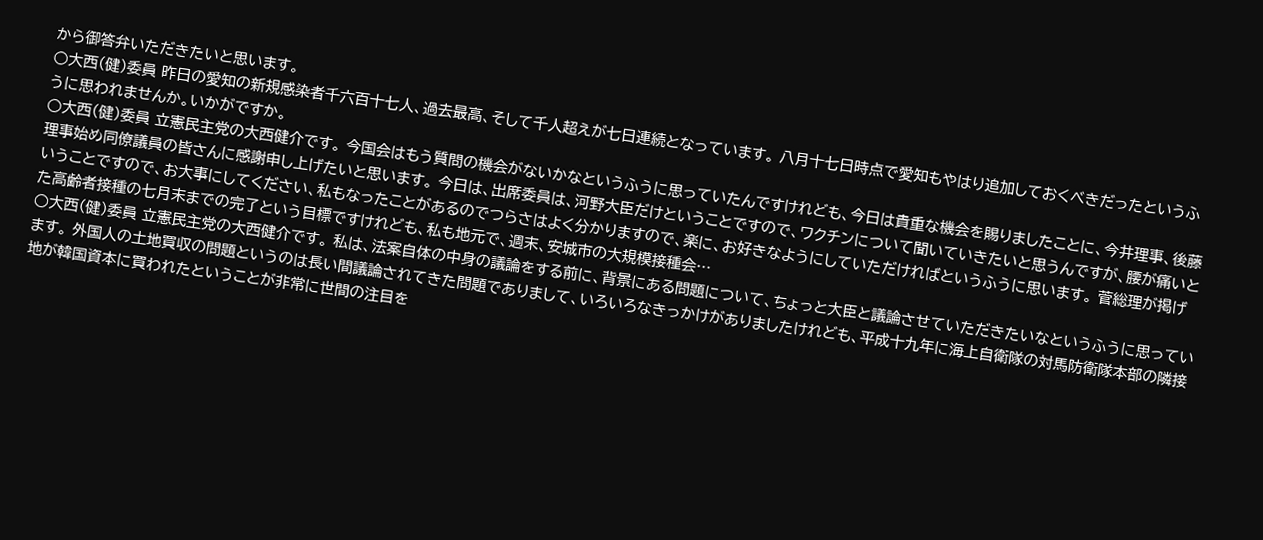から御答弁いただきたいと思います。
○大西(健)委員 昨日の愛知の新規感染者千六百十七人、過去最高、そして千人超えが七日連続となっています。 八月十七日時点で愛知もやはり追加しておくべきだったというふうに思われませんか。いかがですか。
○大西(健)委員 立憲民主党の大西健介です。 今国会はもう質問の機会がないかなというふうに思っていたんですけれども、今日は貴重な機会を賜りましたことに、今井理事、後藤理事始め同僚議員の皆さんに感謝申し上げたいと思います。 今日は、出席委員は、河野大臣だけということですので、ワクチンについて聞いていきたいと思うんですが、腰が痛いということですので、お大事にしてください、私もなったことがあるのでつらさはよく分かりますので、楽に、お好きなようにしていただければというふうに思います。 菅総理が掲げた高齢者接種の七月末までの完了という目標ですけれども、私も地元で、週末、安城市の大規模接種会…
○大西(健)委員 立憲民主党の大西健介です。 私は、法案自体の中身の議論をする前に、背景にある問題について、ちょっと大臣と議論させていただきたいなというふうに思っています。 外国人の土地買収の問題というのは長い間議論されてきた問題でありまして、いろいろなきっかけがありましたけれども、平成十九年に海上自衛隊の対馬防衛隊本部の隣接地が韓国資本に買われたということが非常に世間の注目を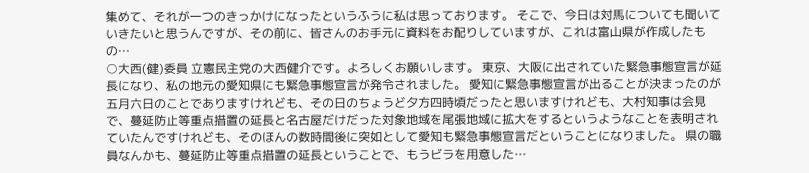集めて、それが一つのきっかけになったというふうに私は思っております。 そこで、今日は対馬についても聞いていきたいと思うんですが、その前に、皆さんのお手元に資料をお配りしていますが、これは富山県が作成したもの…
○大西(健)委員 立憲民主党の大西健介です。よろしくお願いします。 東京、大阪に出されていた緊急事態宣言が延長になり、私の地元の愛知県にも緊急事態宣言が発令されました。 愛知に緊急事態宣言が出ることが決まったのが五月六日のことでありますけれども、その日のちょうど夕方四時頃だったと思いますけれども、大村知事は会見で、蔓延防止等重点措置の延長と名古屋だけだった対象地域を尾張地域に拡大をするというようなことを表明されていたんですけれども、そのほんの数時間後に突如として愛知も緊急事態宣言だということになりました。 県の職員なんかも、蔓延防止等重点措置の延長ということで、もうビラを用意した…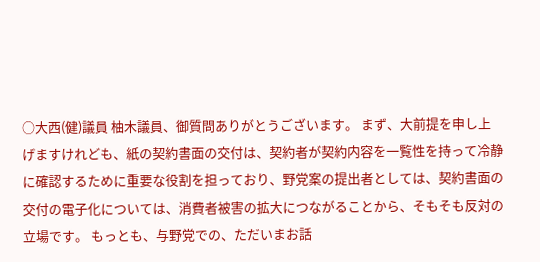○大西(健)議員 柚木議員、御質問ありがとうございます。 まず、大前提を申し上げますけれども、紙の契約書面の交付は、契約者が契約内容を一覧性を持って冷静に確認するために重要な役割を担っており、野党案の提出者としては、契約書面の交付の電子化については、消費者被害の拡大につながることから、そもそも反対の立場です。 もっとも、与野党での、ただいまお話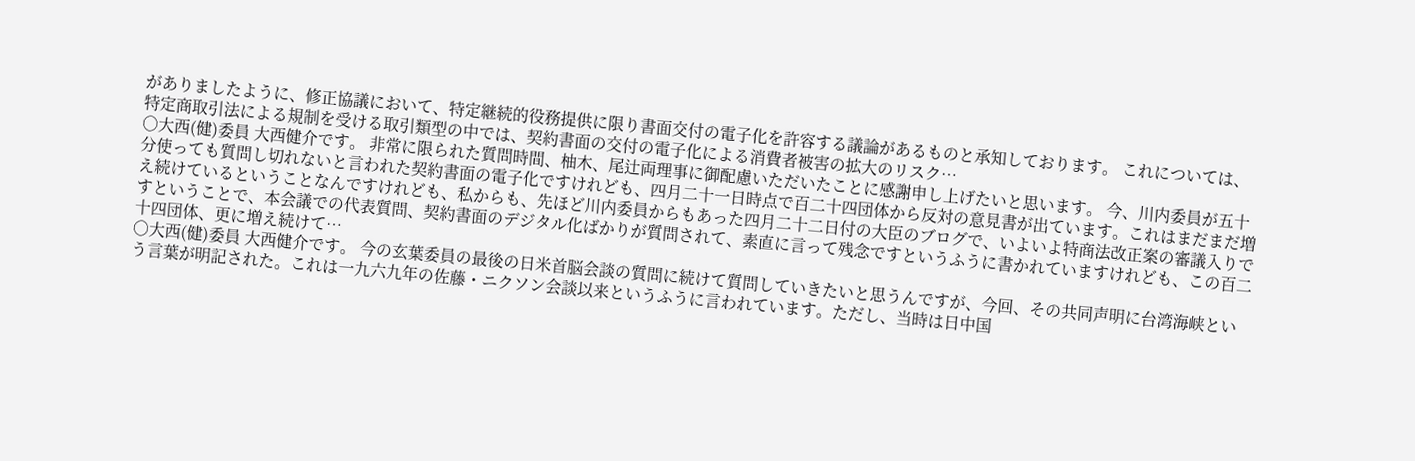がありましたように、修正協議において、特定継続的役務提供に限り書面交付の電子化を許容する議論があるものと承知しております。 これについては、特定商取引法による規制を受ける取引類型の中では、契約書面の交付の電子化による消費者被害の拡大のリスク…
○大西(健)委員 大西健介です。 非常に限られた質問時間、柚木、尾辻両理事に御配慮いただいたことに感謝申し上げたいと思います。 今、川内委員が五十分使っても質問し切れないと言われた契約書面の電子化ですけれども、四月二十一日時点で百二十四団体から反対の意見書が出ています。これはまだまだ増え続けているということなんですけれども、私からも、先ほど川内委員からもあった四月二十二日付の大臣のブログで、いよいよ特商法改正案の審議入りですということで、本会議での代表質問、契約書面のデジタル化ばかりが質問されて、素直に言って残念ですというふうに書かれていますけれども、この百二十四団体、更に増え続けて…
○大西(健)委員 大西健介です。 今の玄葉委員の最後の日米首脳会談の質問に続けて質問していきたいと思うんですが、今回、その共同声明に台湾海峡という言葉が明記された。これは一九六九年の佐藤・ニクソン会談以来というふうに言われています。ただし、当時は日中国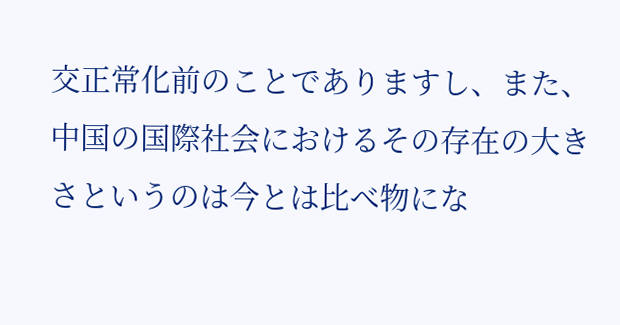交正常化前のことでありますし、また、中国の国際社会におけるその存在の大きさというのは今とは比べ物にな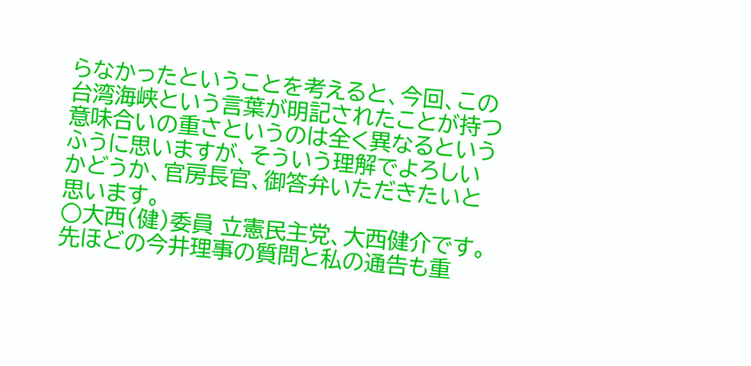らなかったということを考えると、今回、この台湾海峡という言葉が明記されたことが持つ意味合いの重さというのは全く異なるというふうに思いますが、そういう理解でよろしいかどうか、官房長官、御答弁いただきたいと思います。
○大西(健)委員 立憲民主党、大西健介です。 先ほどの今井理事の質問と私の通告も重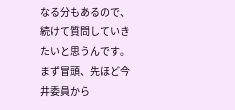なる分もあるので、続けて質問していきたいと思うんです。 まず冒頭、先ほど今井委員から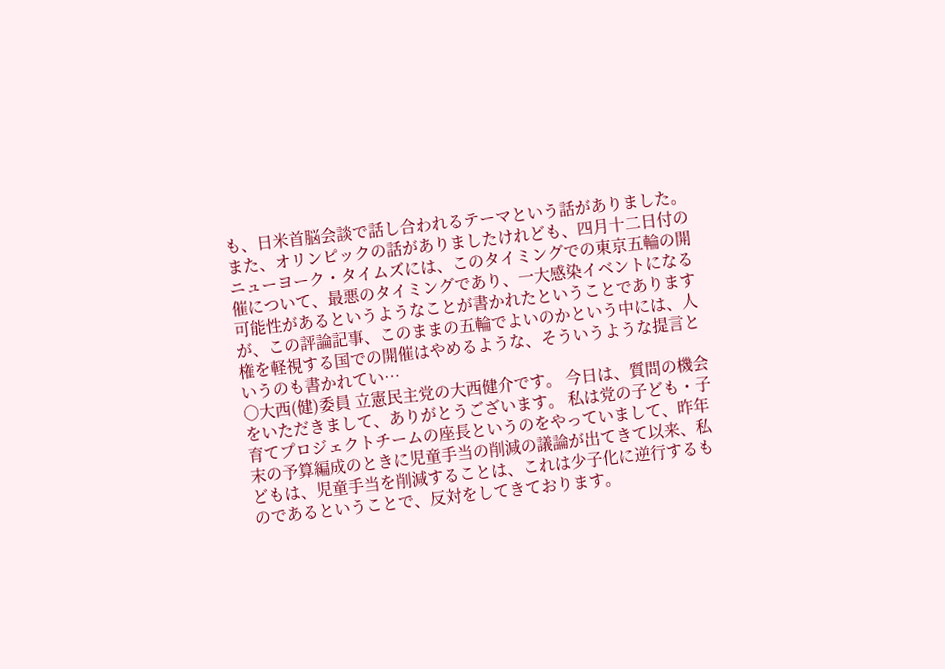も、日米首脳会談で話し合われるテーマという話がありました。また、オリンピックの話がありましたけれども、四月十二日付のニューヨーク・タイムズには、このタイミングでの東京五輪の開催について、最悪のタイミングであり、一大感染イベントになる可能性があるというようなことが書かれたということでありますが、この評論記事、このままの五輪でよいのかという中には、人権を軽視する国での開催はやめるような、そういうような提言というのも書かれてい…
○大西(健)委員 立憲民主党の大西健介です。 今日は、質問の機会をいただきまして、ありがとうございます。 私は党の子ども・子育てプロジェクトチームの座長というのをやっていまして、昨年末の予算編成のときに児童手当の削減の議論が出てきて以来、私どもは、児童手当を削減することは、これは少子化に逆行するものであるということで、反対をしてきております。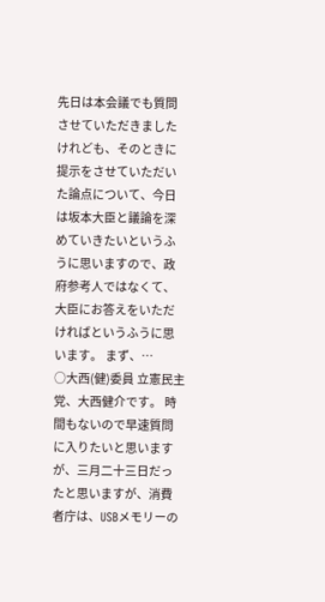先日は本会議でも質問させていただきましたけれども、そのときに提示をさせていただいた論点について、今日は坂本大臣と議論を深めていきたいというふうに思いますので、政府参考人ではなくて、大臣にお答えをいただければというふうに思います。 まず、…
○大西(健)委員 立憲民主党、大西健介です。 時間もないので早速質問に入りたいと思いますが、三月二十三日だったと思いますが、消費者庁は、USBメモリーの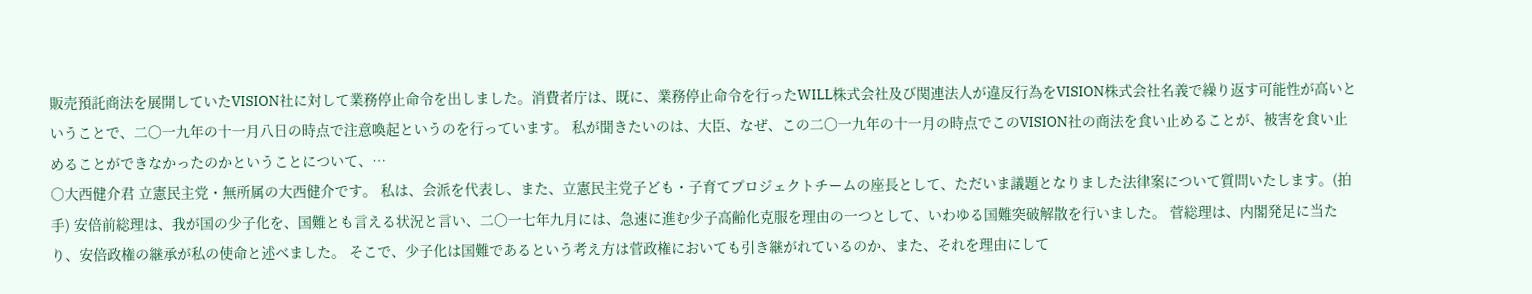販売預託商法を展開していたVISION社に対して業務停止命令を出しました。消費者庁は、既に、業務停止命令を行ったWILL株式会社及び関連法人が違反行為をVISION株式会社名義で繰り返す可能性が高いということで、二〇一九年の十一月八日の時点で注意喚起というのを行っています。 私が聞きたいのは、大臣、なぜ、この二〇一九年の十一月の時点でこのVISION社の商法を食い止めることが、被害を食い止めることができなかったのかということについて、…
○大西健介君 立憲民主党・無所属の大西健介です。 私は、会派を代表し、また、立憲民主党子ども・子育てプロジェクトチームの座長として、ただいま議題となりました法律案について質問いたします。(拍手) 安倍前総理は、我が国の少子化を、国難とも言える状況と言い、二〇一七年九月には、急速に進む少子高齢化克服を理由の一つとして、いわゆる国難突破解散を行いました。 菅総理は、内閣発足に当たり、安倍政権の継承が私の使命と述べました。 そこで、少子化は国難であるという考え方は菅政権においても引き継がれているのか、また、それを理由にして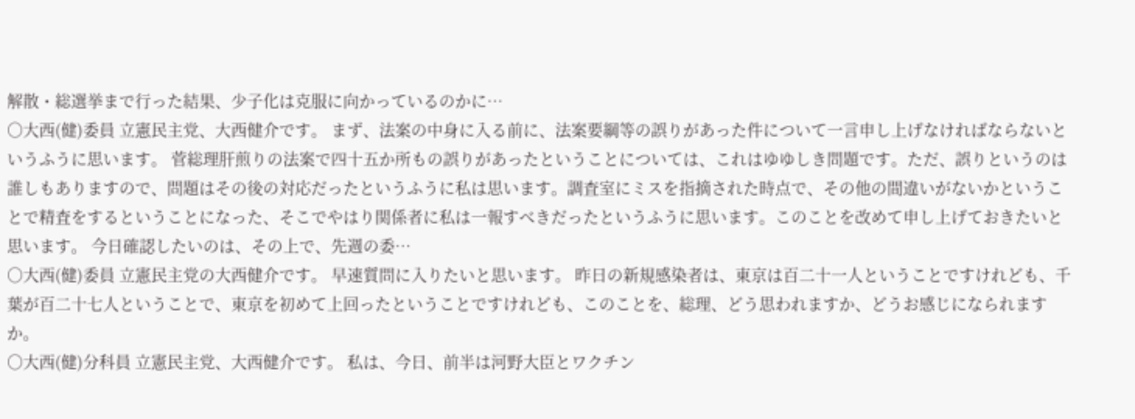解散・総選挙まで行った結果、少子化は克服に向かっているのかに…
○大西(健)委員 立憲民主党、大西健介です。 まず、法案の中身に入る前に、法案要綱等の誤りがあった件について一言申し上げなければならないというふうに思います。 菅総理肝煎りの法案で四十五か所もの誤りがあったということについては、これはゆゆしき問題です。ただ、誤りというのは誰しもありますので、問題はその後の対応だったというふうに私は思います。調査室にミスを指摘された時点で、その他の間違いがないかということで精査をするということになった、そこでやはり関係者に私は一報すべきだったというふうに思います。このことを改めて申し上げておきたいと思います。 今日確認したいのは、その上で、先週の委…
○大西(健)委員 立憲民主党の大西健介です。 早速質問に入りたいと思います。 昨日の新規感染者は、東京は百二十一人ということですけれども、千葉が百二十七人ということで、東京を初めて上回ったということですけれども、このことを、総理、どう思われますか、どうお感じになられますか。
○大西(健)分科員 立憲民主党、大西健介です。 私は、今日、前半は河野大臣とワクチン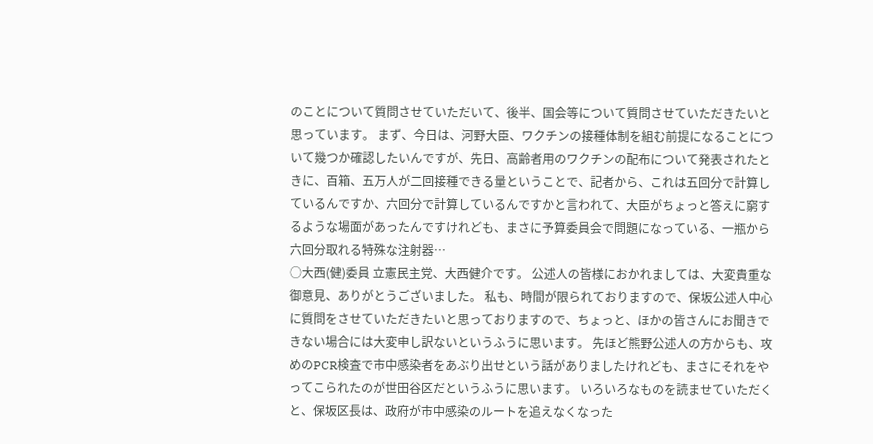のことについて質問させていただいて、後半、国会等について質問させていただきたいと思っています。 まず、今日は、河野大臣、ワクチンの接種体制を組む前提になることについて幾つか確認したいんですが、先日、高齢者用のワクチンの配布について発表されたときに、百箱、五万人が二回接種できる量ということで、記者から、これは五回分で計算しているんですか、六回分で計算しているんですかと言われて、大臣がちょっと答えに窮するような場面があったんですけれども、まさに予算委員会で問題になっている、一瓶から六回分取れる特殊な注射器…
○大西(健)委員 立憲民主党、大西健介です。 公述人の皆様におかれましては、大変貴重な御意見、ありがとうございました。 私も、時間が限られておりますので、保坂公述人中心に質問をさせていただきたいと思っておりますので、ちょっと、ほかの皆さんにお聞きできない場合には大変申し訳ないというふうに思います。 先ほど熊野公述人の方からも、攻めのPCR検査で市中感染者をあぶり出せという話がありましたけれども、まさにそれをやってこられたのが世田谷区だというふうに思います。 いろいろなものを読ませていただくと、保坂区長は、政府が市中感染のルートを追えなくなった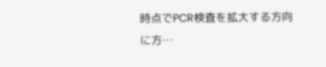時点でPCR検査を拡大する方向に方…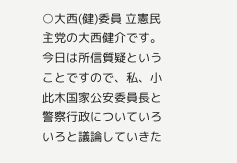○大西(健)委員 立憲民主党の大西健介です。 今日は所信質疑ということですので、私、小此木国家公安委員長と警察行政についていろいろと議論していきた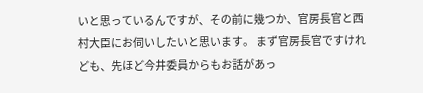いと思っているんですが、その前に幾つか、官房長官と西村大臣にお伺いしたいと思います。 まず官房長官ですけれども、先ほど今井委員からもお話があっ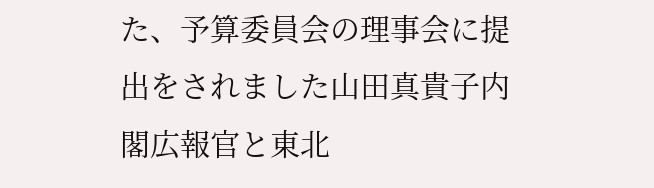た、予算委員会の理事会に提出をされました山田真貴子内閣広報官と東北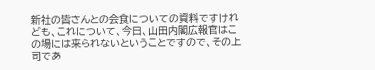新社の皆さんとの会食についての資料ですけれども、これについて、今日、山田内閣広報官はこの場には来られないということですので、その上司であ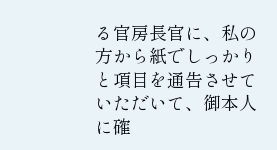る官房長官に、私の方から紙でしっかりと項目を通告させていただいて、御本人に確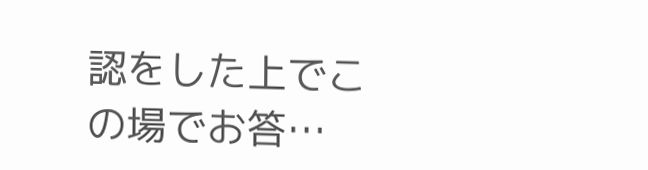認をした上でこの場でお答…